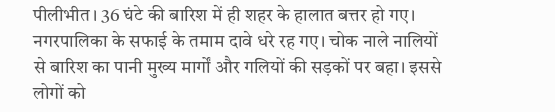पीलीभीत। 36 घंटे की बारिश में ही शहर के हालात बत्तर हो गए। नगरपालिका के सफाई के तमाम दावे धरे रह गए। चोक नाले नालियों से बारिश का पानी मुख्य मार्गों और गलियों की सड़कों पर बहा। इससे लोगों को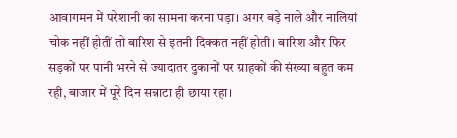आवागमन में परेशानी का सामना करना पड़ा। अगर बड़े नाले और नालियां चोक नहीं होतीं तो बारिश से इतनी दिक्कत नहीं होती। बारिश और फिर सड़कों पर पानी भरने से ज्यादातर दुकानों पर ग्राहकों की संख्या बहुत कम रही, बाजार में पूरे दिन सन्नाटा ही छाया रहा।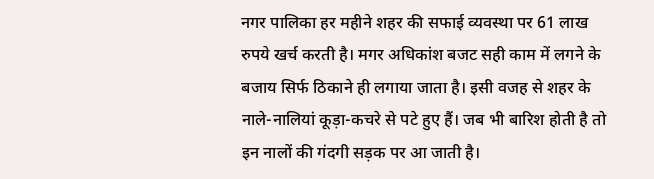नगर पालिका हर महीने शहर की सफाई व्यवस्था पर 61 लाख रुपये खर्च करती है। मगर अधिकांश बजट सही काम में लगने के बजाय सिर्फ ठिकाने ही लगाया जाता है। इसी वजह से शहर के नाले-नालियां कूड़ा-कचरे से पटे हुए हैं। जब भी बारिश होती है तो इन नालों की गंदगी सड़क पर आ जाती है।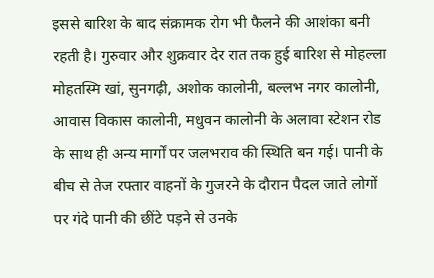इससे बारिश के बाद संक्रामक रोग भी फैलने की आशंका बनी रहती है। गुरुवार और शुक्रवार देर रात तक हुई बारिश से मोहल्ला मोहतस्मि खां, सुनगढ़ी, अशोक कालोनी, बल्लभ नगर कालोनी, आवास विकास कालोनी, मधुवन कालोनी के अलावा स्टेशन रोड के साथ ही अन्य मार्गों पर जलभराव की स्थिति बन गई। पानी के बीच से तेज रफ्तार वाहनों के गुजरने के दौरान पैदल जाते लोगों पर गंदे पानी की छींटे पड़ने से उनके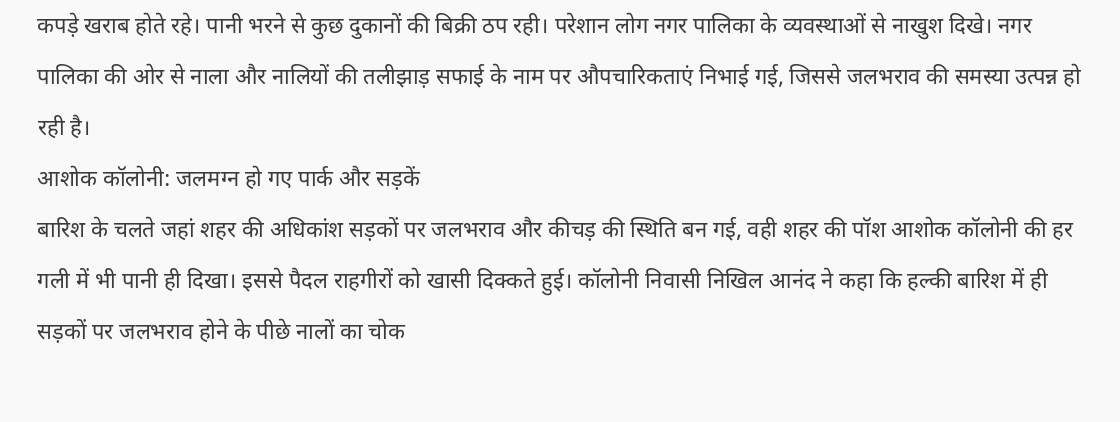कपड़े खराब होते रहे। पानी भरने से कुछ दुकानों की बिक्री ठप रही। परेशान लोग नगर पालिका के व्यवस्थाओं से नाखुश दिखे। नगर पालिका की ओर से नाला और नालियों की तलीझाड़ सफाई के नाम पर औपचारिकताएं निभाई गई, जिससे जलभराव की समस्या उत्पन्न हो रही है।
आशोक कॉलोनी: जलमग्न हो गए पार्क और सड़कें
बारिश के चलते जहां शहर की अधिकांश सड़कों पर जलभराव और कीचड़ की स्थिति बन गई, वही शहर की पॉश आशोक कॉलोनी की हर गली में भी पानी ही दिखा। इससे पैदल राहगीरों को खासी दिक्कते हुई। कॉलोनी निवासी निखिल आनंद ने कहा कि हल्की बारिश में ही सड़कों पर जलभराव होने के पीछे नालों का चोक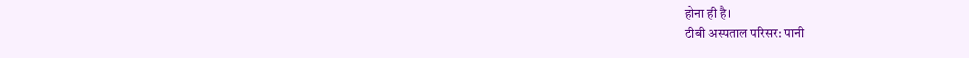होना ही है।
टीबी अस्पताल परिसर: पानी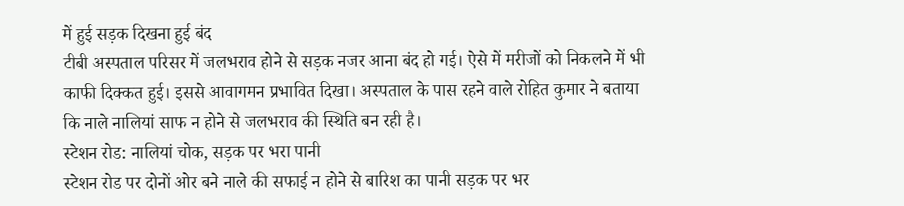में हुई सड़क दिखना हुई बंद
टीबी अस्पताल परिसर में जलभराव होने से सड़क नजर आना बंद हो गई। ऐसे में मरीजों को निकलने में भी काफी दिक्कत हुई। इससे आवागमन प्रभावित दिखा। अस्पताल के पास रहने वाले रोहित कुमार ने बताया कि नाले नालियां साफ न होने से जलभराव की स्थिति बन रही है।
स्टेशन रोड: नालियां चोक, सड़क पर भरा पानी
स्टेशन रोड पर दोनों ओर बने नाले की सफाई न होने से बारिश का पानी सड़क पर भर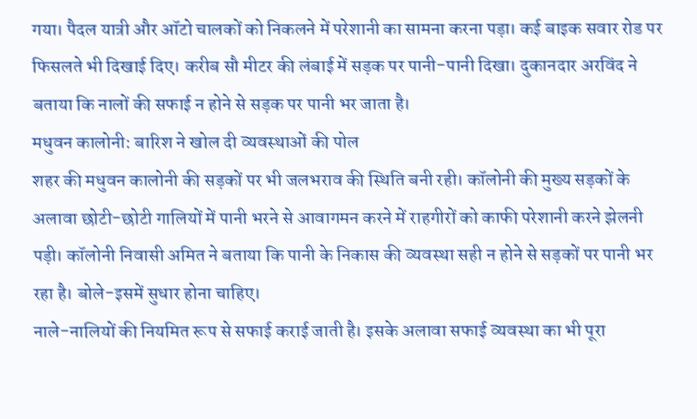गया। पैदल यात्री और ऑटो चालकों को निकलने में परेशानी का सामना करना पड़ा। कई बाइक सवार रोड पर फिसलते भी दिखाई दिए। करीब सौ मीटर की लंबाई में सड़क पर पानी-पानी दिखा। दुकानदार अरविंद ने बताया कि नालों की सफाई न होने से सड़क पर पानी भर जाता है।
मधुवन कालोनी: बारिश ने खोल दी व्यवस्थाओं की पोल
शहर की मधुवन कालोनी की सड़कों पर भी जलभराव की स्थिति बनी रही। कॉलोनी की मुख्य सड़कों के अलावा छोटी-छोटी गालियों में पानी भरने से आवागमन करने में राहगीरों को काफी परेशानी करने झेलनी पड़ी। कॉलोनी निवासी अमित ने बताया कि पानी के निकास की व्यवस्था सही न होने से सड़कों पर पानी भर रहा है। बोले-इसमें सुधार होना चाहिए।
नाले-नालियों की नियमित रूप से सफाई कराई जाती है। इसके अलावा सफाई व्यवस्था का भी पूरा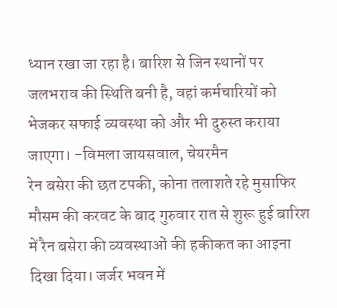ध्यान रखा जा रहा है। बारिश से जिन स्थानों पर जलभराव की स्थिति बनी है, वहां कर्मचारियों को भेजकर सफाई व्यवस्था को और भी दुरुस्त कराया जाएगा। -विमला जायसवाल, चेयरमैन
रेन बसेरा की छत टपकी, कोना तलाशते रहे मुसाफिर
मौसम की करवट के बाद गुरुवार रात से शुरू हुई बारिश में रैन बसेरा की व्यवस्थाओं की हकीकत का आइना दिखा दिया। जर्जर भवन में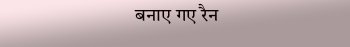बनाए गए रैन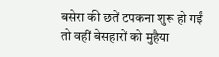बसेरा की छतें टपकना शुरू हो गईं तो वहीं बेसहारों को मुहैया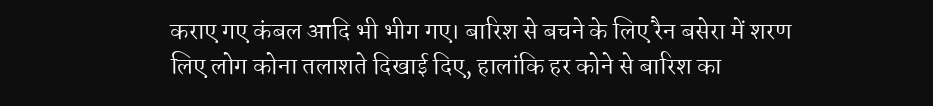कराए गए कंबल आदि भी भीग गए। बारिश से बचने के लिए रैन बसेरा में शरण लिए लोग कोना तलाशते दिखाई दिए, हालांकि हर कोने से बारिश का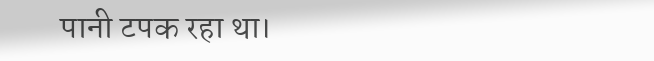पानी टपक रहा था।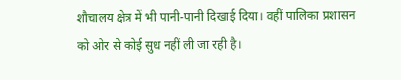शौचालय क्षेत्र में भी पानी-पानी दिखाई दिया। वहीं पालिका प्रशासन को ओर से कोई सुध नहीं ली जा रही है।